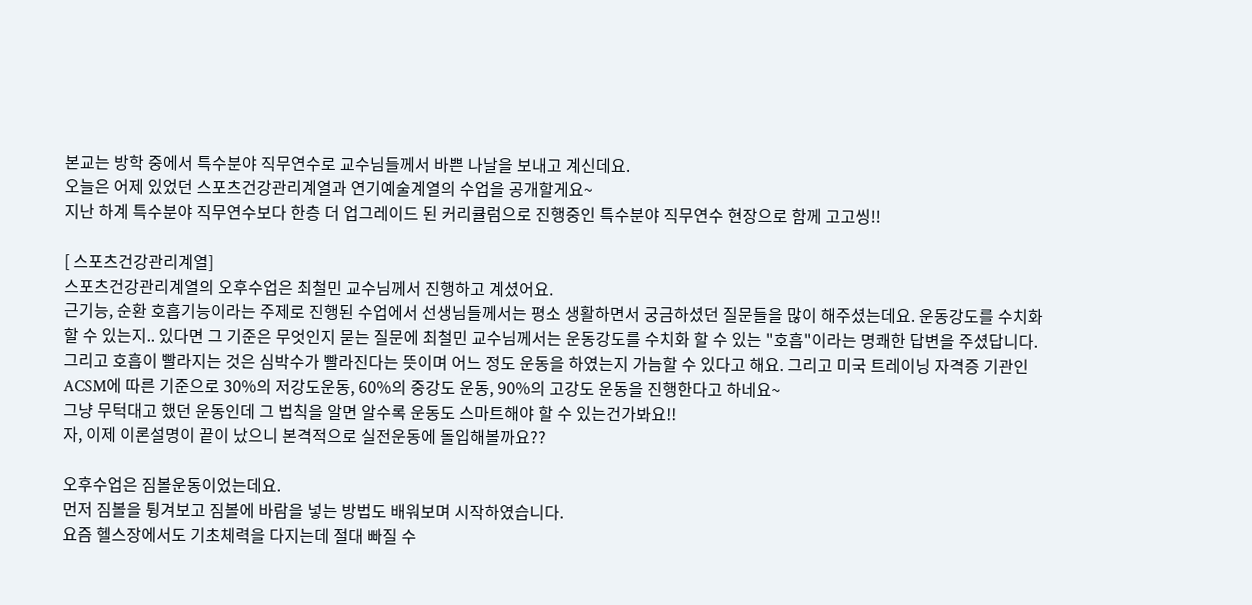본교는 방학 중에서 특수분야 직무연수로 교수님들께서 바쁜 나날을 보내고 계신데요.
오늘은 어제 있었던 스포츠건강관리계열과 연기예술계열의 수업을 공개할게요~
지난 하계 특수분야 직무연수보다 한층 더 업그레이드 된 커리큘럼으로 진행중인 특수분야 직무연수 현장으로 함께 고고씽!!

[ 스포츠건강관리계열]
스포츠건강관리계열의 오후수업은 최철민 교수님께서 진행하고 계셨어요.
근기능, 순환 호흡기능이라는 주제로 진행된 수업에서 선생님들께서는 평소 생활하면서 궁금하셨던 질문들을 많이 해주셨는데요. 운동강도를 수치화 할 수 있는지.. 있다면 그 기준은 무엇인지 묻는 질문에 최철민 교수님께서는 운동강도를 수치화 할 수 있는 "호흡"이라는 명쾌한 답변을 주셨답니다.
그리고 호흡이 빨라지는 것은 심박수가 빨라진다는 뜻이며 어느 정도 운동을 하였는지 가늠할 수 있다고 해요. 그리고 미국 트레이닝 자격증 기관인 ACSM에 따른 기준으로 30%의 저강도운동, 60%의 중강도 운동, 90%의 고강도 운동을 진행한다고 하네요~
그냥 무턱대고 했던 운동인데 그 법칙을 알면 알수록 운동도 스마트해야 할 수 있는건가봐요!!
자, 이제 이론설명이 끝이 났으니 본격적으로 실전운동에 돌입해볼까요??

오후수업은 짐볼운동이었는데요.
먼저 짐볼을 튕겨보고 짐볼에 바람을 넣는 방법도 배워보며 시작하였습니다.
요즘 헬스장에서도 기초체력을 다지는데 절대 빠질 수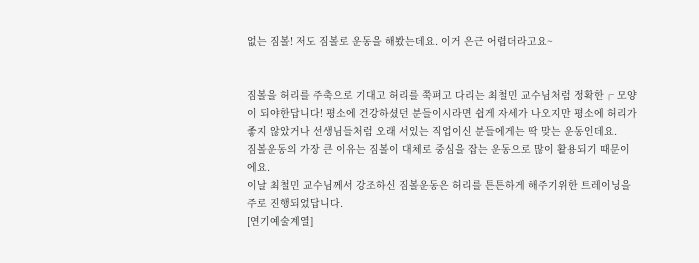없는 짐볼! 저도 짐볼로 운동을 해봤는데요. 이거 은근 어렵더라고요~


짐볼을 허리를 주축으로 기대고 허리를 쭉펴고 다리는 최철민 교수님처럼 정확한┌ 모양이 되야한답니다! 평소에 건강하셨던 분들이시라면 쉽게 자세가 나오지만 평소에 허리가 좋지 않았거나 선생님들처럼 오래 서있는 직업이신 분들에게는 딱 맞는 운동인데요.
짐볼운동의 가장 큰 이유는 짐볼이 대체로 중심을 잡는 운동으로 많이 활용되기 때문이에요.
이날 최철민 교수님께서 강조하신 짐볼운동은 허리를 튼튼하게 해주기위한 트레이닝을 주로 진행되었답니다.
[연기예술계열]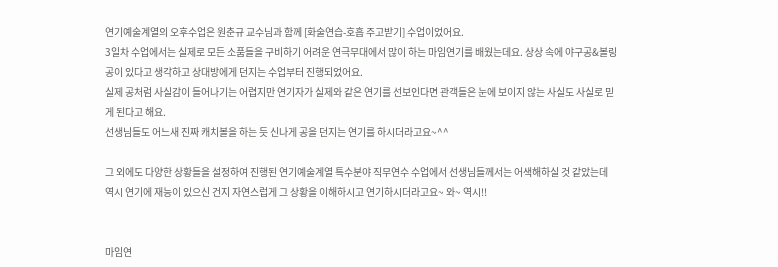연기예술계열의 오후수업은 원춘규 교수님과 함께 [화술연습-호흡 주고받기] 수업이었어요.
3일차 수업에서는 실제로 모든 소품들을 구비하기 어려운 연극무대에서 많이 하는 마임연기를 배웠는데요. 상상 속에 야구공&볼링공이 있다고 생각하고 상대방에게 던지는 수업부터 진행되었어요.
실제 공처럼 사실감이 들어나기는 어렵지만 연기자가 실제와 같은 연기를 선보인다면 관객들은 눈에 보이지 않는 사실도 사실로 믿게 된다고 해요.
선생님들도 어느새 진짜 캐치볼을 하는 듯 신나게 공을 던지는 연기를 하시더라고요~^^

그 외에도 다양한 상황들을 설정하여 진행된 연기예술계열 특수분야 직무연수 수업에서 선생님들께서는 어색해하실 것 같았는데 역시 연기에 재능이 있으신 건지 자연스럽게 그 상황을 이해하시고 연기하시더라고요~ 와~ 역시!!


마임연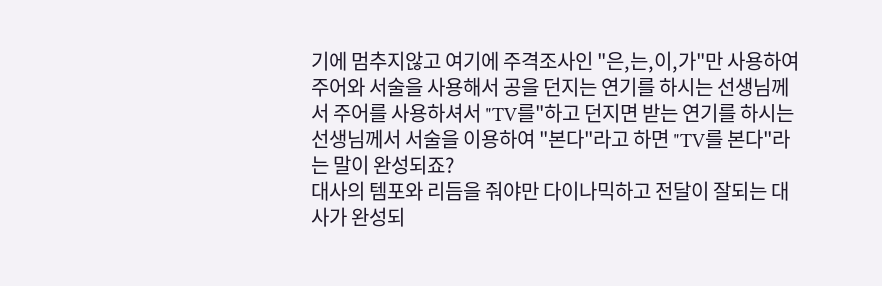기에 멈추지않고 여기에 주격조사인 "은,는,이,가"만 사용하여 주어와 서술을 사용해서 공을 던지는 연기를 하시는 선생님께서 주어를 사용하셔서 "TV를"하고 던지면 받는 연기를 하시는 선생님께서 서술을 이용하여 "본다"라고 하면 "TV를 본다"라는 말이 완성되죠?
대사의 템포와 리듬을 줘야만 다이나믹하고 전달이 잘되는 대사가 완성되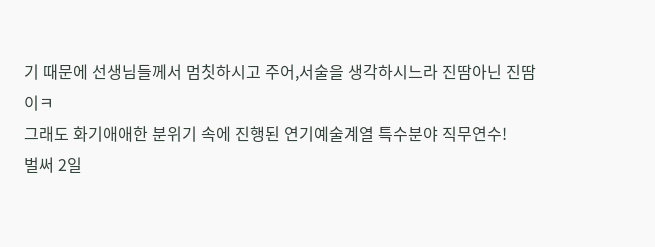기 때문에 선생님들께서 멈칫하시고 주어,서술을 생각하시느라 진땀아닌 진땀이ㅋ
그래도 화기애애한 분위기 속에 진행된 연기예술계열 특수분야 직무연수!
벌써 2일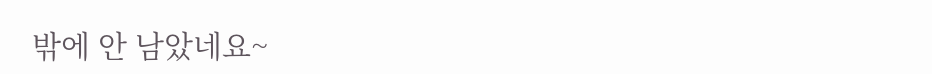밖에 안 남았네요~